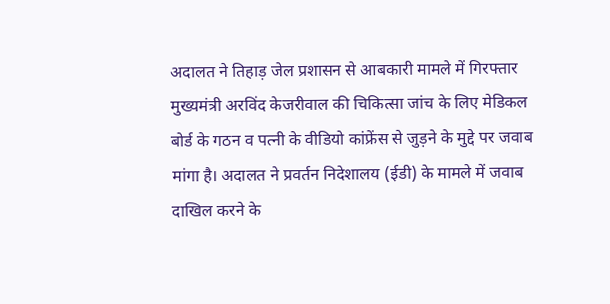अदालत ने तिहाड़ जेल प्रशासन से आबकारी मामले में गिरफ्तार मुख्यमंत्री अरविंद केजरीवाल की चिकित्सा जांच के लिए मेडिकल बोर्ड के गठन व पत्नी के वीडियो कांफ्रेंस से जुड़ने के मुद्दे पर जवाब मांगा है। अदालत ने प्रवर्तन निदेशालय (ईडी) के मामले में जवाब दाखिल करने के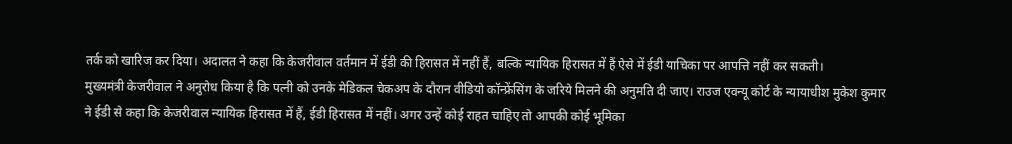तर्क को खारिज कर दिया। अदालत ने कहा कि केजरीवाल वर्तमान में ईडी की हिरासत में नहीं हैं, बल्कि न्यायिक हिरासत में हैं ऐसे में ईडी याचिका पर आपत्ति नहीं कर सकती।
मुख्यमंत्री केजरीवाल ने अनुरोध किया है कि पत्नी को उनके मेडिकल चेकअप के दौरान वीडियो कॉन्फ्रेंसिंग के जरिये मिलने की अनुमति दी जाए। राउज एवन्यू कोर्ट के न्यायाधीश मुकेश कुमार ने ईडी से कहा कि केजरीवाल न्यायिक हिरासत में हैं, ईडी हिरासत में नहीं। अगर उन्हें कोई राहत चाहिए तो आपकी कोई भूमिका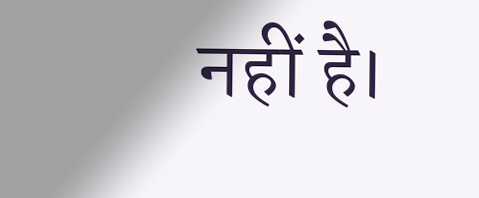नहीं है।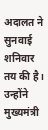अदालत ने सुनवाई शनिवार तय की है।
उन्होंने मुख्यमंत्री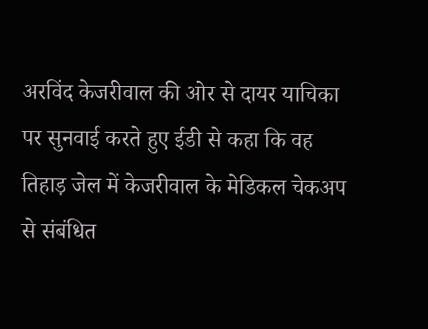अरविंद केजरीवाल की ओर से दायर याचिका पर सुनवाई करते हुए ईडी से कहा कि वह तिहाड़ जेल में केजरीवाल के मेडिकल चेकअप से संबंधित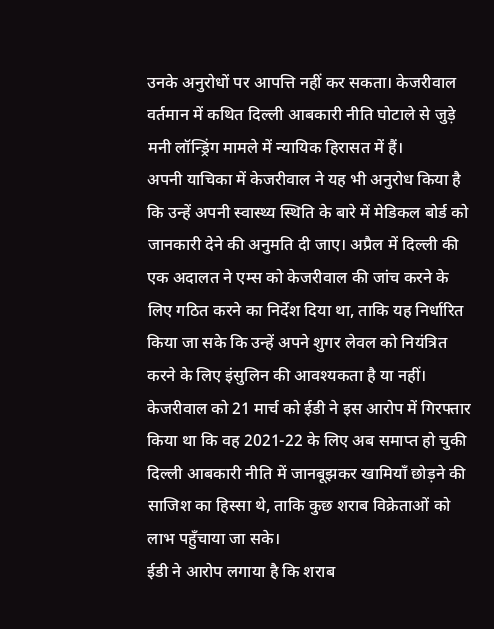उनके अनुरोधों पर आपत्ति नहीं कर सकता। केजरीवाल वर्तमान में कथित दिल्ली आबकारी नीति घोटाले से जुड़े मनी लॉन्ड्रिंग मामले में न्यायिक हिरासत में हैं।
अपनी याचिका में केजरीवाल ने यह भी अनुरोध किया है कि उन्हें अपनी स्वास्थ्य स्थिति के बारे में मेडिकल बोर्ड को जानकारी देने की अनुमति दी जाए। अप्रैल में दिल्ली की एक अदालत ने एम्स को केजरीवाल की जांच करने के लिए गठित करने का निर्देश दिया था, ताकि यह निर्धारित किया जा सके कि उन्हें अपने शुगर लेवल को नियंत्रित करने के लिए इंसुलिन की आवश्यकता है या नहीं।
केजरीवाल को 21 मार्च को ईडी ने इस आरोप में गिरफ्तार किया था कि वह 2021-22 के लिए अब समाप्त हो चुकी दिल्ली आबकारी नीति में जानबूझकर खामियाँ छोड़ने की साजिश का हिस्सा थे, ताकि कुछ शराब विक्रेताओं को लाभ पहुँचाया जा सके।
ईडी ने आरोप लगाया है कि शराब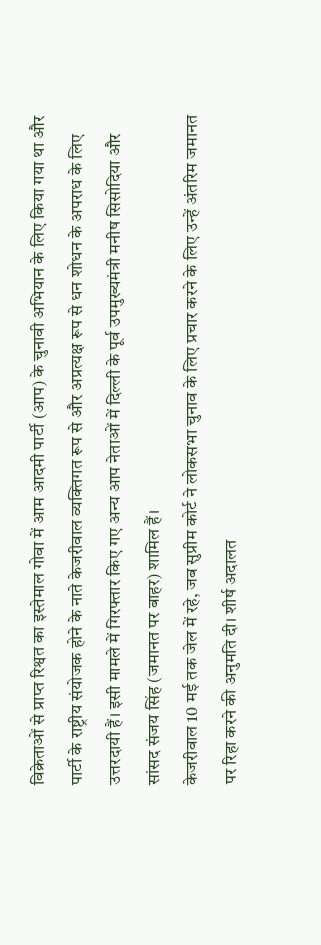विक्रेताओं से प्राप्त रिश्वत का इस्तेमाल गोवा में आम आदमी पार्टी (आप) के चुनावी अभियान के लिए किया गया था और पार्टी के राष्ट्रीय संयोजक होने के नाते केजरीवाल व्यक्तिगत रूप से और अप्रत्यक्ष रूप से धन शोधन के अपराध के लिए उत्तरदायी हैं। इसी मामले में गिरफ्तार किए गए अन्य आप नेताओं में दिल्ली के पूर्व उपमुख्यमंत्री मनीष सिसोदिया और सांसद संजय सिंह (जमानत पर बाहर) शामिल हैं।
केजरीवाल 10 मई तक जेल में रहे, जब सुप्रीम कोर्ट ने लोकसभा चुनाव के लिए प्रचार करने के लिए उन्हें अंतरिम जमानत पर रिहा करने की अनुमति दी। शीर्ष अदालत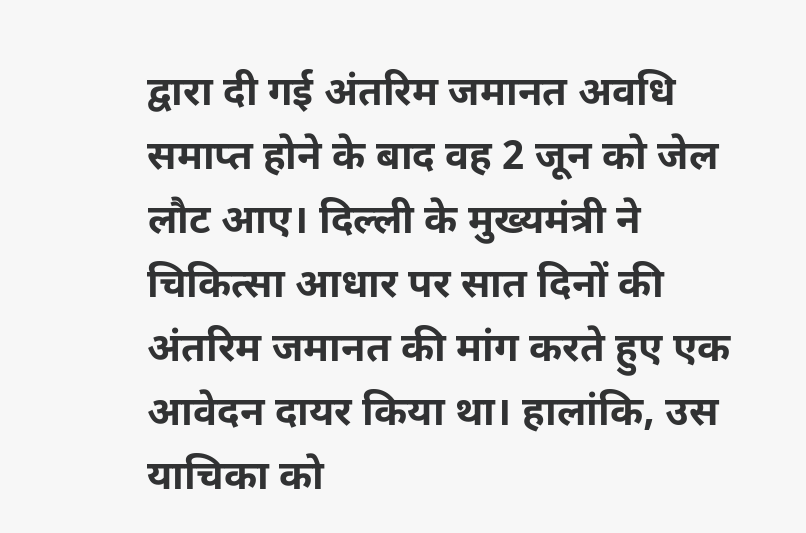द्वारा दी गई अंतरिम जमानत अवधि समाप्त होने के बाद वह 2 जून को जेल लौट आए। दिल्ली के मुख्यमंत्री ने चिकित्सा आधार पर सात दिनों की अंतरिम जमानत की मांग करते हुए एक आवेदन दायर किया था। हालांकि, उस याचिका को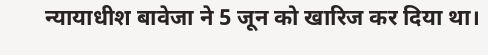न्यायाधीश बावेजा ने 5 जून को खारिज कर दिया था।